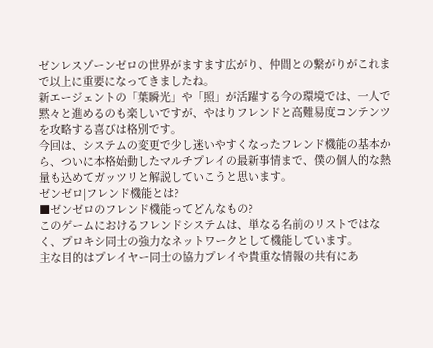ゼンレスゾーンゼロの世界がますます広がり、仲間との繋がりがこれまで以上に重要になってきましたね。
新エージェントの「葉瞬光」や「照」が活躍する今の環境では、一人で黙々と進めるのも楽しいですが、やはりフレンドと高難易度コンテンツを攻略する喜びは格別です。
今回は、システムの変更で少し迷いやすくなったフレンド機能の基本から、ついに本格始動したマルチプレイの最新事情まで、僕の個人的な熱量も込めてガッツリと解説していこうと思います。
ゼンゼロ|フレンド機能とは?
■ゼンゼロのフレンド機能ってどんなもの?
このゲームにおけるフレンドシステムは、単なる名前のリストではなく、プロキシ同士の強力なネットワークとして機能しています。
主な目的はプレイヤー同士の協力プレイや貴重な情報の共有にあ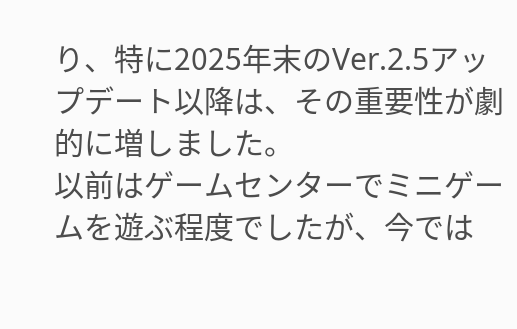り、特に2025年末のVer.2.5アップデート以降は、その重要性が劇的に増しました。
以前はゲームセンターでミニゲームを遊ぶ程度でしたが、今では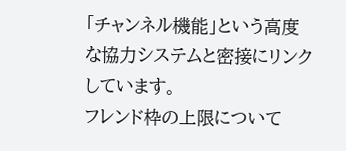「チャンネル機能」という高度な協力システムと密接にリンクしています。
フレンド枠の上限について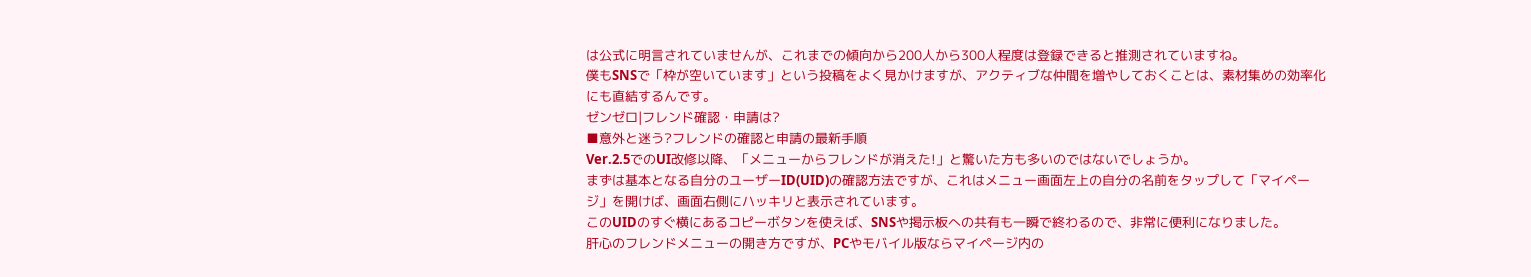は公式に明言されていませんが、これまでの傾向から200人から300人程度は登録できると推測されていますね。
僕もSNSで「枠が空いています」という投稿をよく見かけますが、アクティブな仲間を増やしておくことは、素材集めの効率化にも直結するんです。
ゼンゼロ|フレンド確認・申請は?
■意外と迷う?フレンドの確認と申請の最新手順
Ver.2.5でのUI改修以降、「メニューからフレンドが消えた!」と驚いた方も多いのではないでしょうか。
まずは基本となる自分のユーザーID(UID)の確認方法ですが、これはメニュー画面左上の自分の名前をタップして「マイページ」を開けば、画面右側にハッキリと表示されています。
このUIDのすぐ横にあるコピーボタンを使えば、SNSや掲示板への共有も一瞬で終わるので、非常に便利になりました。
肝心のフレンドメニューの開き方ですが、PCやモバイル版ならマイページ内の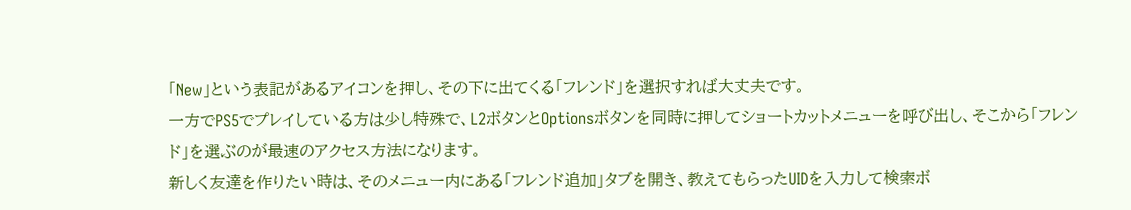「New」という表記があるアイコンを押し、その下に出てくる「フレンド」を選択すれば大丈夫です。
一方でPS5でプレイしている方は少し特殊で、L2ボタンとOptionsボタンを同時に押してショートカットメニューを呼び出し、そこから「フレンド」を選ぶのが最速のアクセス方法になります。
新しく友達を作りたい時は、そのメニュー内にある「フレンド追加」タブを開き、教えてもらったUIDを入力して検索ボ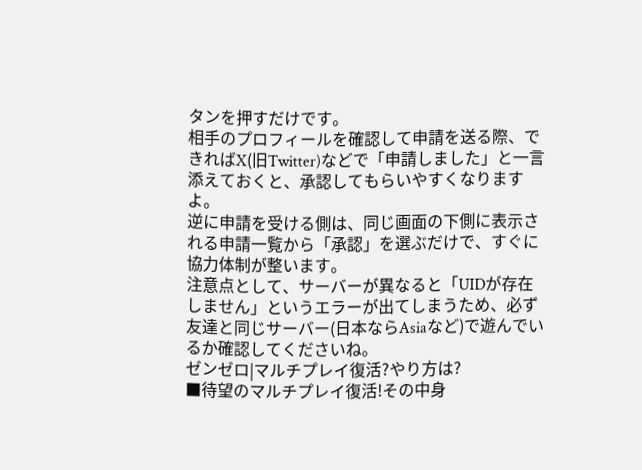タンを押すだけです。
相手のプロフィールを確認して申請を送る際、できればX(旧Twitter)などで「申請しました」と一言添えておくと、承認してもらいやすくなりますよ。
逆に申請を受ける側は、同じ画面の下側に表示される申請一覧から「承認」を選ぶだけで、すぐに協力体制が整います。
注意点として、サーバーが異なると「UIDが存在しません」というエラーが出てしまうため、必ず友達と同じサーバー(日本ならAsiaなど)で遊んでいるか確認してくださいね。
ゼンゼロ|マルチプレイ復活?やり方は?
■待望のマルチプレイ復活!その中身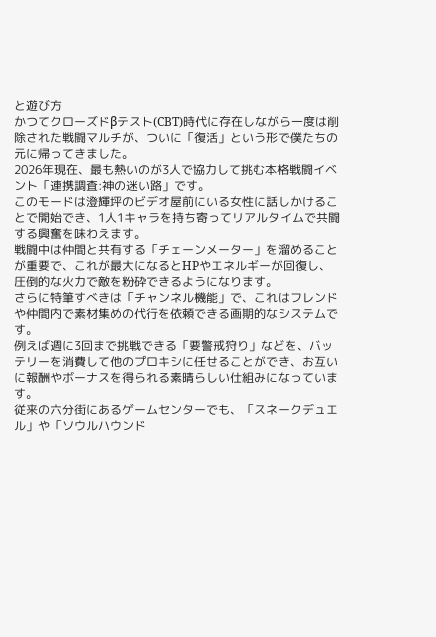と遊び方
かつてクローズドβテスト(CBT)時代に存在しながら一度は削除された戦闘マルチが、ついに「復活」という形で僕たちの元に帰ってきました。
2026年現在、最も熱いのが3人で協力して挑む本格戦闘イベント「連携調査:神の迷い路」です。
このモードは澄輝坪のビデオ屋前にいる女性に話しかけることで開始でき、1人1キャラを持ち寄ってリアルタイムで共闘する興奮を味わえます。
戦闘中は仲間と共有する「チェーンメーター」を溜めることが重要で、これが最大になるとHPやエネルギーが回復し、圧倒的な火力で敵を粉砕できるようになります。
さらに特筆すべきは「チャンネル機能」で、これはフレンドや仲間内で素材集めの代行を依頼できる画期的なシステムです。
例えば週に3回まで挑戦できる「要警戒狩り」などを、バッテリーを消費して他のプロキシに任せることができ、お互いに報酬やボーナスを得られる素晴らしい仕組みになっています。
従来の六分街にあるゲームセンターでも、「スネークデュエル」や「ソウルハウンド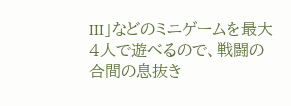III」などのミニゲームを最大4人で遊べるので、戦闘の合間の息抜き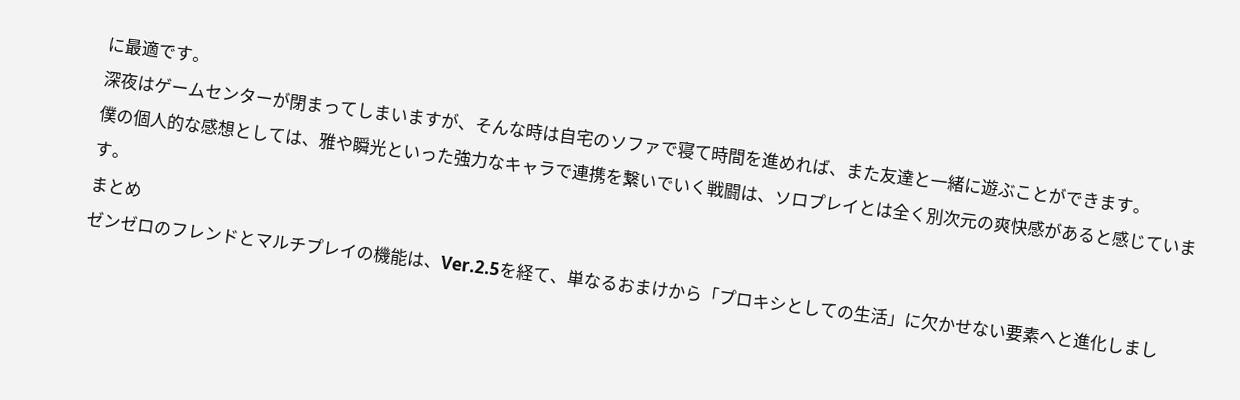に最適です。
深夜はゲームセンターが閉まってしまいますが、そんな時は自宅のソファで寝て時間を進めれば、また友達と一緒に遊ぶことができます。
僕の個人的な感想としては、雅や瞬光といった強力なキャラで連携を繋いでいく戦闘は、ソロプレイとは全く別次元の爽快感があると感じています。
まとめ
ゼンゼロのフレンドとマルチプレイの機能は、Ver.2.5を経て、単なるおまけから「プロキシとしての生活」に欠かせない要素へと進化しまし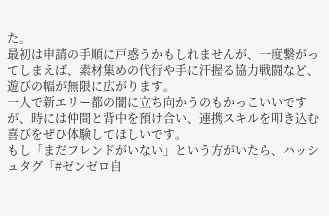た。
最初は申請の手順に戸惑うかもしれませんが、一度繋がってしまえば、素材集めの代行や手に汗握る協力戦闘など、遊びの幅が無限に広がります。
一人で新エリー都の闇に立ち向かうのもかっこいいですが、時には仲間と背中を預け合い、連携スキルを叩き込む喜びをぜひ体験してほしいです。
もし「まだフレンドがいない」という方がいたら、ハッシュタグ「#ゼンゼロ自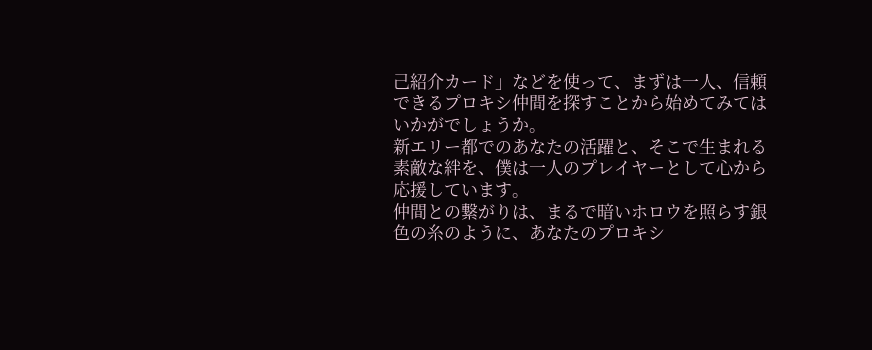己紹介カード」などを使って、まずは一人、信頼できるプロキシ仲間を探すことから始めてみてはいかがでしょうか。
新エリー都でのあなたの活躍と、そこで生まれる素敵な絆を、僕は一人のプレイヤーとして心から応援しています。
仲間との繋がりは、まるで暗いホロウを照らす銀色の糸のように、あなたのプロキシ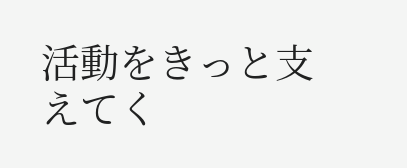活動をきっと支えてく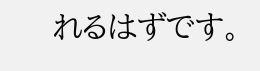れるはずです。